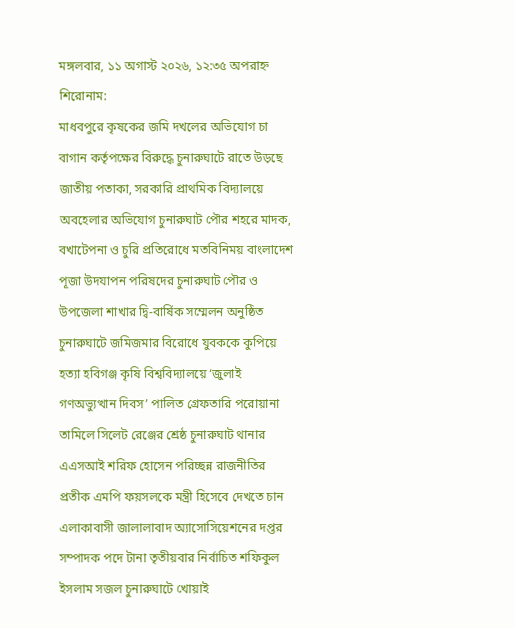মঙ্গলবার, ১১ অগাস্ট ২০২৬, ১২:৩৫ অপরাহ্ন
শিরোনাম:
মাধবপুরে কৃষকের জমি দখলের অভিযোগ চা বাগান কর্তৃপক্ষের বিরুদ্ধে চুনারুঘাটে রাতে উড়ছে জাতীয় পতাকা, সরকারি প্রাথমিক বিদ্যালয়ে অবহেলার অভিযোগ চুনারুঘাট পৌর শহরে মাদক, বখাটেপনা ও চুরি প্রতিরোধে মতবিনিময় বাংলাদেশ পূজা উদযাপন পরিষদের চুনারুঘাট পৌর ও উপজেলা শাখার দ্বি-বার্ষিক সম্মেলন অনুষ্ঠিত চুনারুঘাটে জমিজমার বিরোধে যুবককে কুপিয়ে হত্যা হবিগঞ্জ কৃষি বিশ্ববিদ্যালয়ে ‘জুলাই গণঅভ্যুত্থান দিবস’ পালিত গ্রেফতারি পরোয়ানা তামিলে সিলেট রেঞ্জের শ্রেষ্ঠ চুনারুঘাট থানার এএসআই শরিফ হোসেন পরিচ্ছন্ন রাজনীতির প্রতীক এমপি ফয়সলকে মন্ত্রী হিসেবে দেখতে চান এলাকাবাসী জালালাবাদ অ্যাসোসিয়েশনের দপ্তর সম্পাদক পদে টানা তৃতীয়বার নির্বাচিত শফিকুল ইসলাম সজল চুনারুঘাটে খোয়াই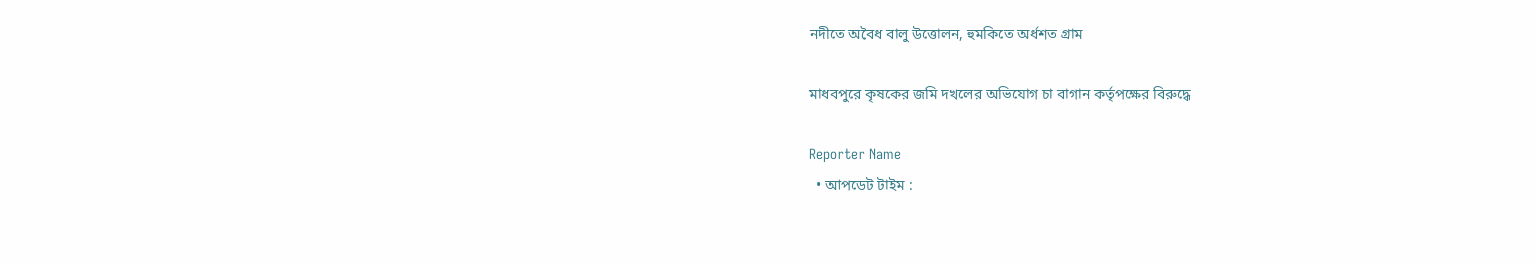নদীতে অবৈধ বালু উত্তোলন, হুমকিতে অর্ধশত গ্রাম

মাধবপুরে কৃষকের জমি দখলের অভিযোগ চা বাগান কর্তৃপক্ষের বিরুদ্ধে

Reporter Name
  • আপডেট টাইম :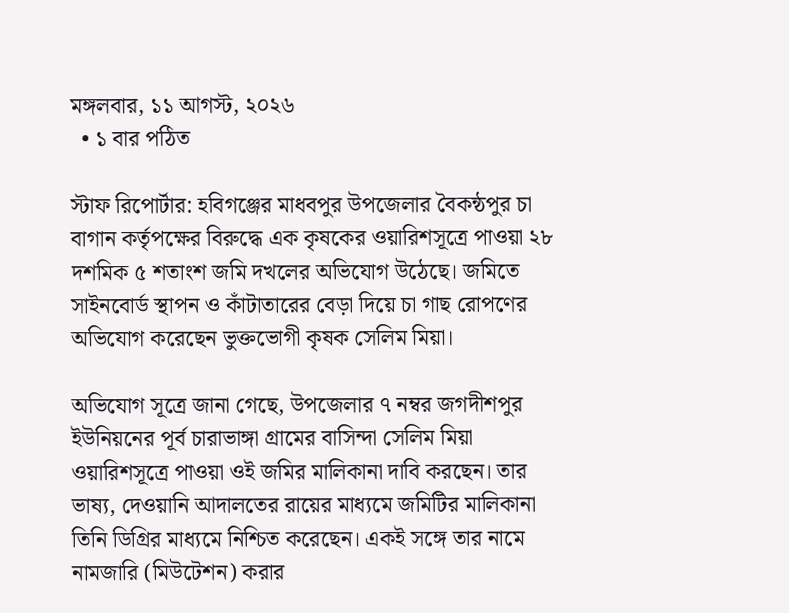মঙ্গলবার, ১১ আগস্ট, ২০২৬
  • ১ বার পঠিত

স্টাফ রিপোর্টার: হবিগঞ্জের মাধবপুর উপজেলার বৈকন্ঠপুর চা বাগান কর্তৃপক্ষের বিরুদ্ধে এক কৃষকের ওয়ারিশসূত্রে পাওয়া ২৮ দশমিক ৫ শতাংশ জমি দখলের অভিযোগ উঠেছে। জমিতে সাইনবোর্ড স্থাপন ও কাঁটাতারের বেড়া দিয়ে চা গাছ রোপণের অভিযোগ করেছেন ভুক্তভোগী কৃষক সেলিম মিয়া।

অভিযোগ সূত্রে জানা গেছে, উপজেলার ৭ নম্বর জগদীশপুর ইউনিয়নের পূর্ব চারাভাঙ্গা গ্রামের বাসিন্দা সেলিম মিয়া ওয়ারিশসূত্রে পাওয়া ওই জমির মালিকানা দাবি করছেন। তার ভাষ্য, দেওয়ানি আদালতের রায়ের মাধ্যমে জমিটির মালিকানা তিনি ডিগ্রির মাধ্যমে নিশ্চিত করেছেন। একই সঙ্গে তার নামে নামজারি (মিউটেশন) করার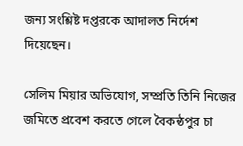জন্য সংশ্লিষ্ট দপ্তরকে আদালত নির্দেশ দিয়েছেন।

সেলিম মিয়ার অভিযোগ, সম্প্রতি তিনি নিজের জমিতে প্রবেশ করতে গেলে বৈকন্ঠপুর চা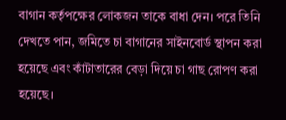বাগান কর্তৃপক্ষের লোকজন তাকে বাধা দেন। পরে তিনি দেখতে পান, জমিতে চা বাগানের সাইনবোর্ড স্থাপন করা হয়েছে এবং কাঁটাতারের বেড়া দিয়ে চা গাছ রোপণ করা হয়েছে।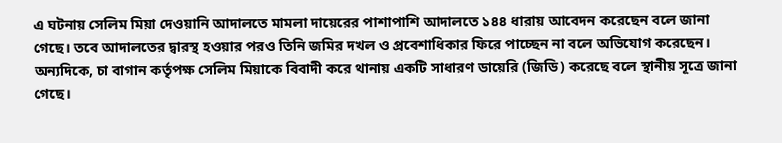এ ঘটনায় সেলিম মিয়া দেওয়ানি আদালতে মামলা দায়েরের পাশাপাশি আদালতে ১৪৪ ধারায় আবেদন করেছেন বলে জানা গেছে। তবে আদালতের দ্বারস্থ হওয়ার পরও তিনি জমির দখল ও প্রবেশাধিকার ফিরে পাচ্ছেন না বলে অভিযোগ করেছেন। অন্যদিকে, চা বাগান কর্তৃপক্ষ সেলিম মিয়াকে বিবাদী করে থানায় একটি সাধারণ ডায়েরি (জিডি) করেছে বলে স্থানীয় সূত্রে জানা গেছে।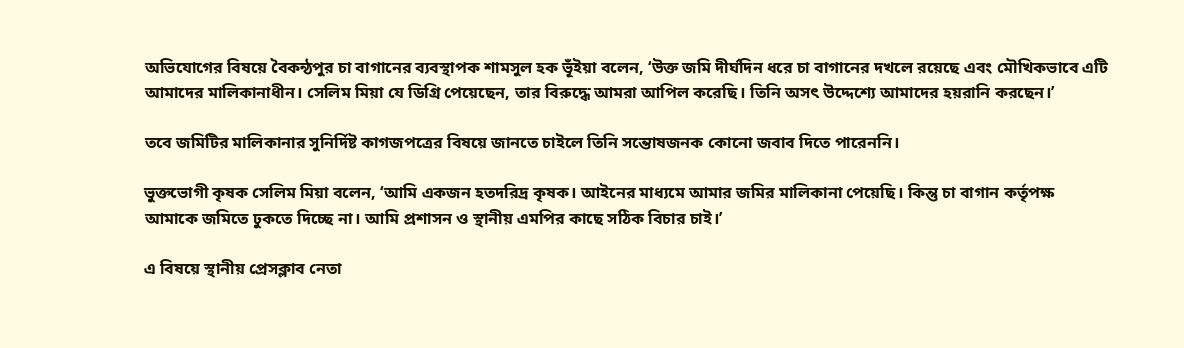অভিযোগের বিষয়ে বৈকন্ঠপুর চা বাগানের ব্যবস্থাপক শামসুল হক ভূঁইয়া বলেন, ‘উক্ত জমি দীর্ঘদিন ধরে চা বাগানের দখলে রয়েছে এবং মৌখিকভাবে এটি আমাদের মালিকানাধীন। সেলিম মিয়া যে ডিগ্রি পেয়েছেন, তার বিরুদ্ধে আমরা আপিল করেছি। তিনি অসৎ উদ্দেশ্যে আমাদের হয়রানি করছেন।’

তবে জমিটির মালিকানার সুনির্দিষ্ট কাগজপত্রের বিষয়ে জানতে চাইলে তিনি সন্তোষজনক কোনো জবাব দিতে পারেননি।

ভুক্তভোগী কৃষক সেলিম মিয়া বলেন, ‘আমি একজন হতদরিদ্র কৃষক। আইনের মাধ্যমে আমার জমির মালিকানা পেয়েছি। কিন্তু চা বাগান কর্তৃপক্ষ আমাকে জমিতে ঢুকতে দিচ্ছে না। আমি প্রশাসন ও স্থানীয় এমপির কাছে সঠিক বিচার চাই।’

এ বিষয়ে স্থানীয় প্রেসক্লাব নেতা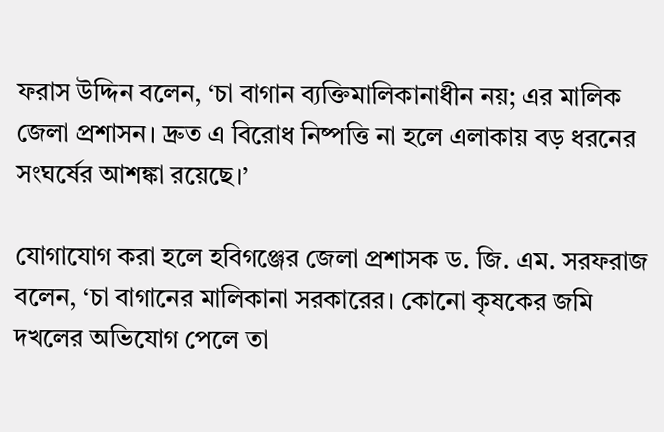ফরাস উদ্দিন বলেন, ‘চা বাগান ব্যক্তিমালিকানাধীন নয়; এর মালিক জেলা প্রশাসন। দ্রুত এ বিরোধ নিষ্পত্তি না হলে এলাকায় বড় ধরনের সংঘর্ষের আশঙ্কা রয়েছে।’

যোগাযোগ করা হলে হবিগঞ্জের জেলা প্রশাসক ড. জি. এম. সরফরাজ বলেন, ‘চা বাগানের মালিকানা সরকারের। কোনো কৃষকের জমি দখলের অভিযোগ পেলে তা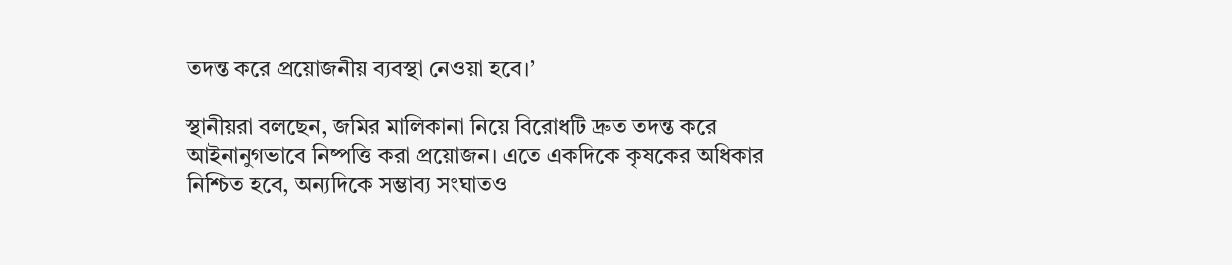তদন্ত করে প্রয়োজনীয় ব্যবস্থা নেওয়া হবে।’

স্থানীয়রা বলছেন, জমির মালিকানা নিয়ে বিরোধটি দ্রুত তদন্ত করে আইনানুগভাবে নিষ্পত্তি করা প্রয়োজন। এতে একদিকে কৃষকের অধিকার নিশ্চিত হবে, অন্যদিকে সম্ভাব্য সংঘাতও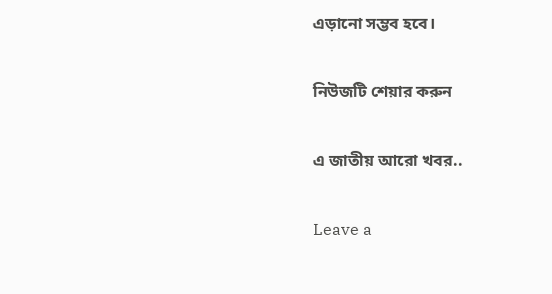এড়ানো সম্ভব হবে।

নিউজটি শেয়ার করুন

এ জাতীয় আরো খবর..

Leave a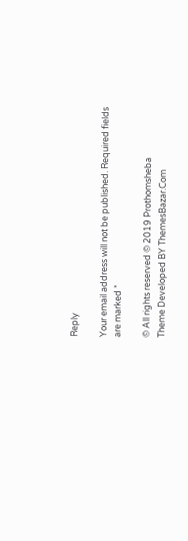Reply

Your email address will not be published. Required fields are marked *

© All rights reserved © 2019 Prothomsheba
Theme Developed BY ThemesBazar.Com